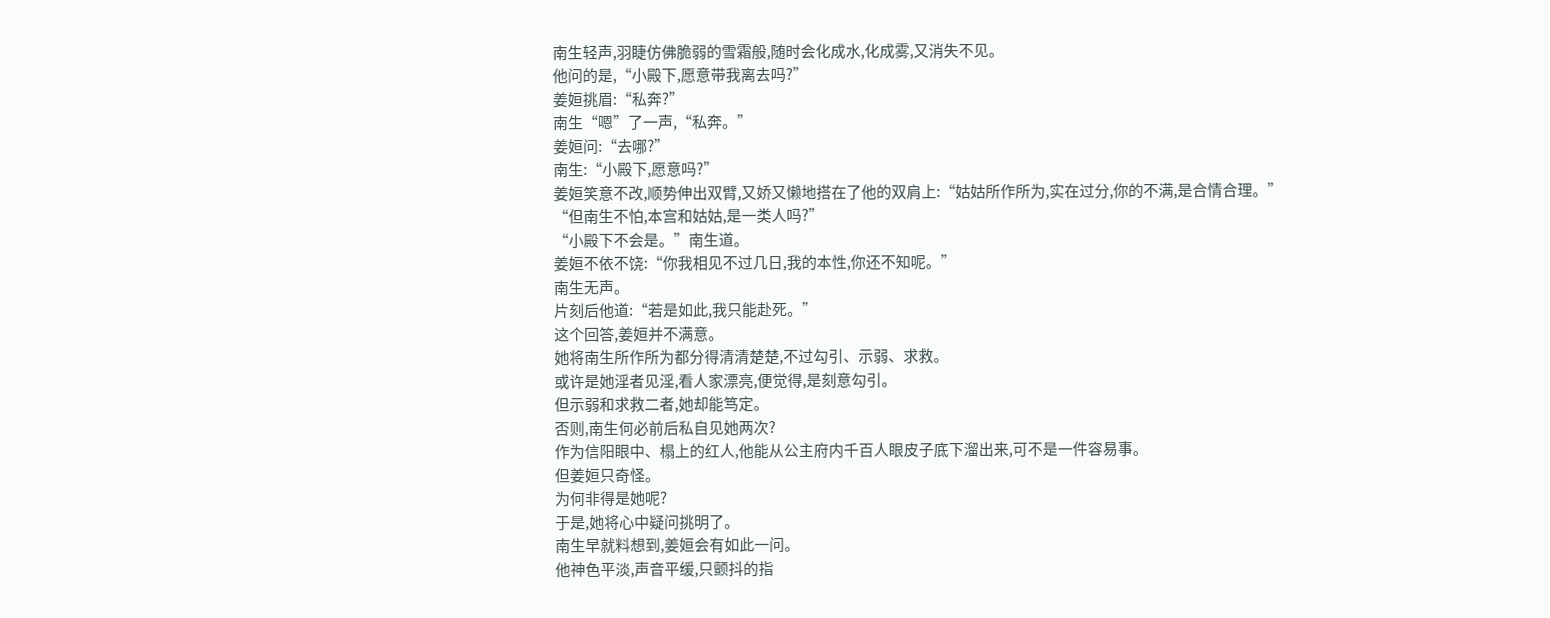南生轻声,羽睫仿佛脆弱的雪霜般,随时会化成水,化成雾,又消失不见。
他问的是,“小殿下,愿意带我离去吗?”
姜姮挑眉:“私奔?”
南生“嗯”了一声,“私奔。”
姜姮问:“去哪?”
南生:“小殿下,愿意吗?”
姜姮笑意不改,顺势伸出双臂,又娇又懒地搭在了他的双肩上:“姑姑所作所为,实在过分,你的不满,是合情合理。”
“但南生不怕,本宫和姑姑,是一类人吗?”
“小殿下不会是。”南生道。
姜姮不依不饶:“你我相见不过几日,我的本性,你还不知呢。”
南生无声。
片刻后他道:“若是如此,我只能赴死。”
这个回答,姜姮并不满意。
她将南生所作所为都分得清清楚楚,不过勾引、示弱、求救。
或许是她淫者见淫,看人家漂亮,便觉得,是刻意勾引。
但示弱和求救二者,她却能笃定。
否则,南生何必前后私自见她两次?
作为信阳眼中、榻上的红人,他能从公主府内千百人眼皮子底下溜出来,可不是一件容易事。
但姜姮只奇怪。
为何非得是她呢?
于是,她将心中疑问挑明了。
南生早就料想到,姜姮会有如此一问。
他神色平淡,声音平缓,只颤抖的指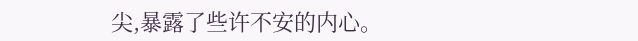尖,暴露了些许不安的内心。